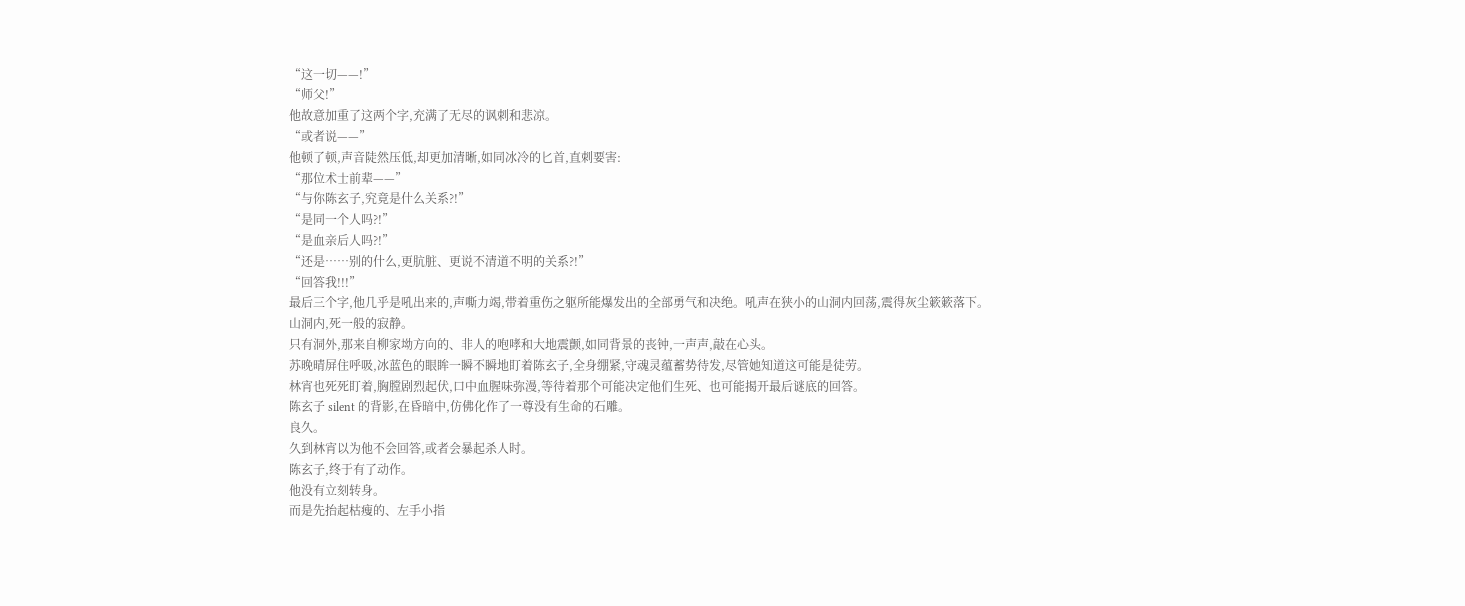“这一切——!”
“师父!”
他故意加重了这两个字,充满了无尽的讽刺和悲凉。
“或者说——”
他顿了顿,声音陡然压低,却更加清晰,如同冰冷的匕首,直刺要害:
“那位术士前辈——”
“与你陈玄子,究竟是什么关系?!”
“是同一个人吗?!”
“是血亲后人吗?!”
“还是……别的什么,更肮脏、更说不清道不明的关系?!”
“回答我!!!”
最后三个字,他几乎是吼出来的,声嘶力竭,带着重伤之躯所能爆发出的全部勇气和决绝。吼声在狭小的山洞内回荡,震得灰尘簌簌落下。
山洞内,死一般的寂静。
只有洞外,那来自柳家坳方向的、非人的咆哮和大地震颤,如同背景的丧钟,一声声,敲在心头。
苏晚晴屏住呼吸,冰蓝色的眼眸一瞬不瞬地盯着陈玄子,全身绷紧,守魂灵蕴蓄势待发,尽管她知道这可能是徒劳。
林宵也死死盯着,胸膛剧烈起伏,口中血腥味弥漫,等待着那个可能决定他们生死、也可能揭开最后谜底的回答。
陈玄子 silent 的背影,在昏暗中,仿佛化作了一尊没有生命的石雕。
良久。
久到林宵以为他不会回答,或者会暴起杀人时。
陈玄子,终于有了动作。
他没有立刻转身。
而是先抬起枯瘦的、左手小指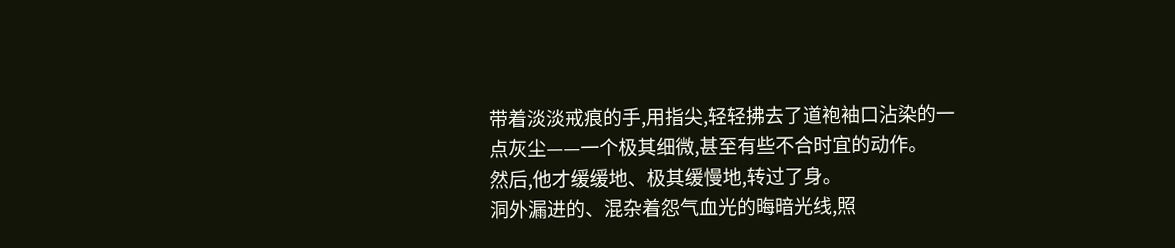带着淡淡戒痕的手,用指尖,轻轻拂去了道袍袖口沾染的一点灰尘——一个极其细微,甚至有些不合时宜的动作。
然后,他才缓缓地、极其缓慢地,转过了身。
洞外漏进的、混杂着怨气血光的晦暗光线,照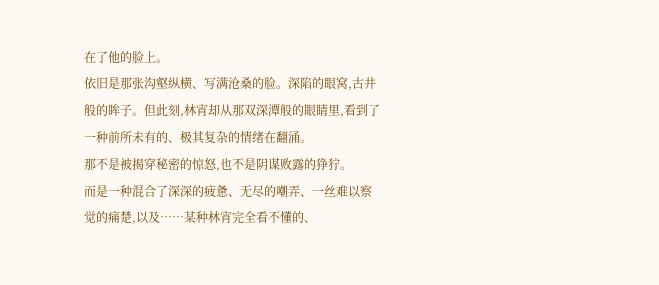在了他的脸上。
依旧是那张沟壑纵横、写满沧桑的脸。深陷的眼窝,古井般的眸子。但此刻,林宵却从那双深潭般的眼睛里,看到了一种前所未有的、极其复杂的情绪在翻涌。
那不是被揭穿秘密的惊怒,也不是阴谋败露的狰狞。
而是一种混合了深深的疲惫、无尽的嘲弄、一丝难以察觉的痛楚,以及……某种林宵完全看不懂的、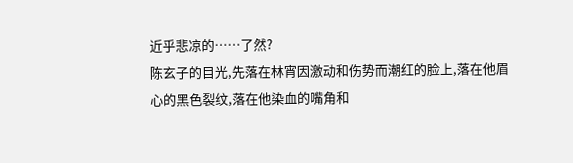近乎悲凉的……了然?
陈玄子的目光,先落在林宵因激动和伤势而潮红的脸上,落在他眉心的黑色裂纹,落在他染血的嘴角和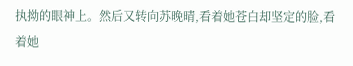执拗的眼神上。然后又转向苏晚晴,看着她苍白却坚定的脸,看着她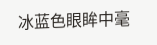冰蓝色眼眸中毫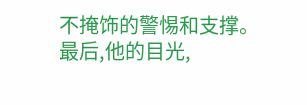不掩饰的警惕和支撑。
最后,他的目光,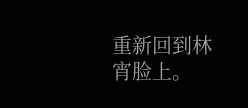重新回到林宵脸上。